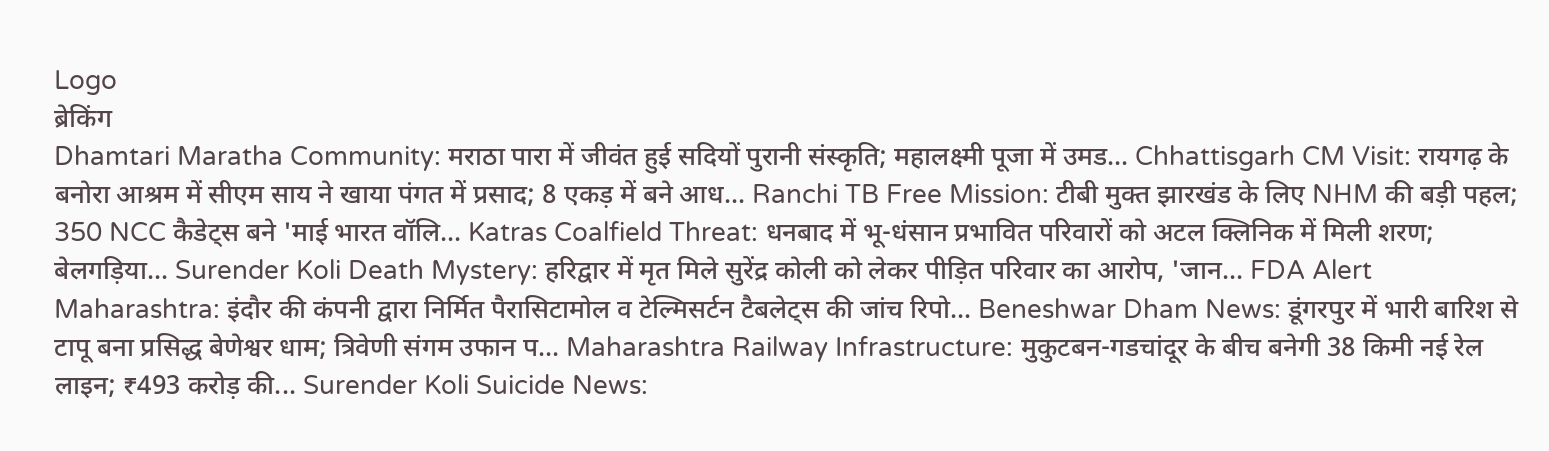Logo
ब्रेकिंग
Dhamtari Maratha Community: मराठा पारा में जीवंत हुई सदियों पुरानी संस्कृति; महालक्ष्मी पूजा में उमड... Chhattisgarh CM Visit: रायगढ़ के बनोरा आश्रम में सीएम साय ने खाया पंगत में प्रसाद; 8 एकड़ में बने आध... Ranchi TB Free Mission: टीबी मुक्त झारखंड के लिए NHM की बड़ी पहल; 350 NCC कैडेट्स बने 'माई भारत वॉलि... Katras Coalfield Threat: धनबाद में भू-धंसान प्रभावित परिवारों को अटल क्लिनिक में मिली शरण; बेलगड़िया... Surender Koli Death Mystery: हरिद्वार में मृत मिले सुरेंद्र कोली को लेकर पीड़ित परिवार का आरोप, 'जान... FDA Alert Maharashtra: इंदौर की कंपनी द्वारा निर्मित पैरासिटामोल व टेल्मिसर्टन टैबलेट्स की जांच रिपो... Beneshwar Dham News: डूंगरपुर में भारी बारिश से टापू बना प्रसिद्ध बेणेश्वर धाम; त्रिवेणी संगम उफान प... Maharashtra Railway Infrastructure: मुकुटबन-गडचांदूर के बीच बनेगी 38 किमी नई रेल लाइन; ₹493 करोड़ की... Surender Koli Suicide News: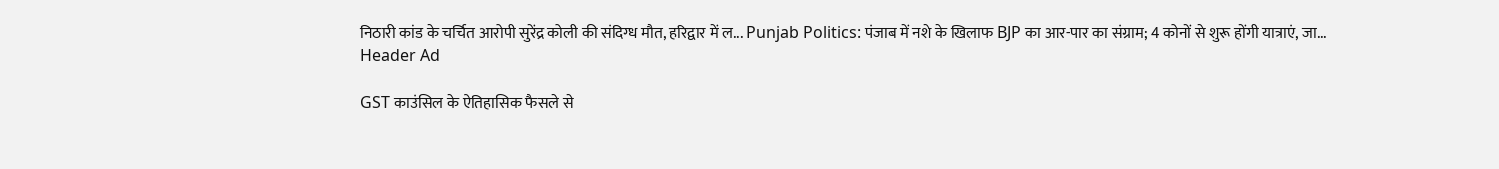निठारी कांड के चर्चित आरोपी सुरेंद्र कोली की संदिग्ध मौत, हरिद्वार में ल... Punjab Politics: पंजाब में नशे के खिलाफ BJP का आर-पार का संग्राम; 4 कोनों से शुरू होंगी यात्राएं, जा...
Header Ad

GST काउंसिल के ऐतिहासिक फैसले से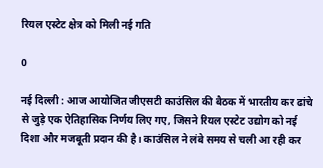रियल एस्टेट क्षेत्र को मिली नई गति

0

नई दिल्ली : आज आयोजित जीएसटी काउंसिल की बैठक में भारतीय कर ढांचे से जुड़े एक ऐतिहासिक निर्णय लिए गए, जिसने रियल एस्टेट उद्योग को नई दिशा और मजबूती प्रदान की है। काउंसिल ने लंबे समय से चली आ रही कर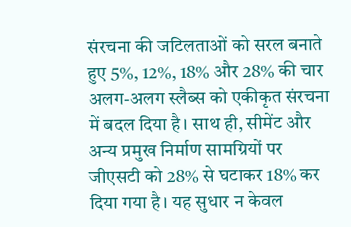संरचना की जटिलताओं को सरल बनाते हुए 5%, 12%, 18% और 28% की चार अलग-अलग स्लैब्स को एकीकृत संरचना में बदल दिया है। साथ ही, सीमेंट और अन्य प्रमुख निर्माण सामग्रियों पर जीएसटी को 28% से घटाकर 18% कर दिया गया है। यह सुधार न केवल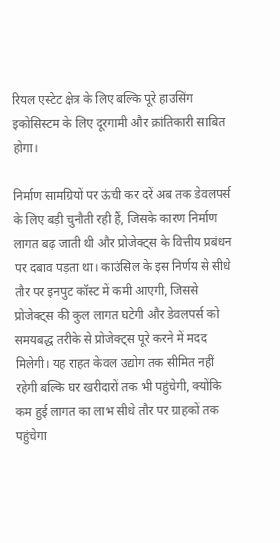रियल एस्टेट क्षेत्र के लिए बल्कि पूरे हाउसिंग इकोसिस्टम के लिए दूरगामी और क्रांतिकारी साबित होगा।

निर्माण सामग्रियों पर ऊंची कर दरें अब तक डेवलपर्स के लिए बड़ी चुनौती रही हैं, जिसके कारण निर्माण लागत बढ़ जाती थी और प्रोजेक्ट्स के वित्तीय प्रबंधन पर दबाव पड़ता था। काउंसिल के इस निर्णय से सीधे तौर पर इनपुट कॉस्ट में कमी आएगी, जिससे प्रोजेक्ट्स की कुल लागत घटेगी और डेवलपर्स को समयबद्ध तरीके से प्रोजेक्ट्स पूरे करने में मदद मिलेगी। यह राहत केवल उद्योग तक सीमित नहीं रहेगी बल्कि घर खरीदारों तक भी पहुंचेगी, क्योंकि कम हुई लागत का लाभ सीधे तौर पर ग्राहकों तक पहुंचेगा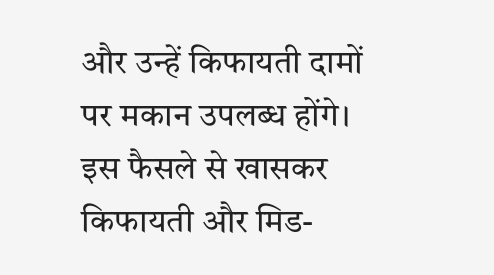और उन्हें किफायती दामों पर मकान उपलब्ध होंगे। इस फैसले से खासकर किफायती और मिड-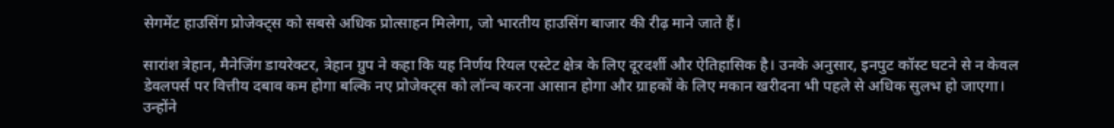सेगमेंट हाउसिंग प्रोजेक्ट्स को सबसे अधिक प्रोत्साहन मिलेगा, जो भारतीय हाउसिंग बाजार की रीढ़ माने जाते हैं।

सारांश त्रेहान, मैनेजिंग डायरेक्टर, त्रेहान ग्रुप ने कहा कि यह निर्णय रियल एस्टेट क्षेत्र के लिए दूरदर्शी और ऐतिहासिक है। उनके अनुसार, इनपुट कॉस्ट घटने से न केवल डेवलपर्स पर वित्तीय दबाव कम होगा बल्कि नए प्रोजेक्ट्स को लॉन्च करना आसान होगा और ग्राहकों के लिए मकान खरीदना भी पहले से अधिक सुलभ हो जाएगा। उन्होंने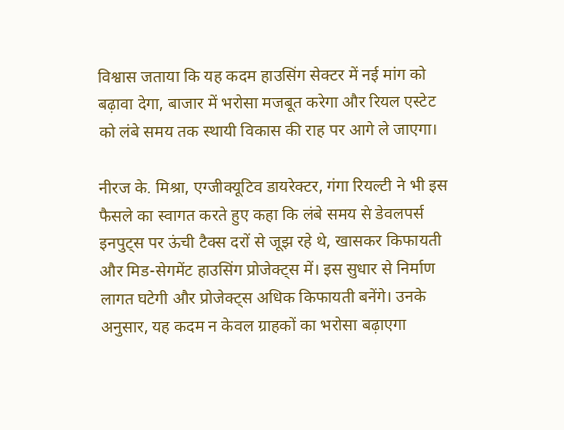विश्वास जताया कि यह कदम हाउसिंग सेक्टर में नई मांग को बढ़ावा देगा, बाजार में भरोसा मजबूत करेगा और रियल एस्टेट को लंबे समय तक स्थायी विकास की राह पर आगे ले जाएगा।

नीरज के. मिश्रा, एग्जीक्यूटिव डायरेक्टर, गंगा रियल्टी ने भी इस फैसले का स्वागत करते हुए कहा कि लंबे समय से डेवलपर्स इनपुट्स पर ऊंची टैक्स दरों से जूझ रहे थे, खासकर किफायती और मिड-सेगमेंट हाउसिंग प्रोजेक्ट्स में। इस सुधार से निर्माण लागत घटेगी और प्रोजेक्ट्स अधिक किफायती बनेंगे। उनके अनुसार, यह कदम न केवल ग्राहकों का भरोसा बढ़ाएगा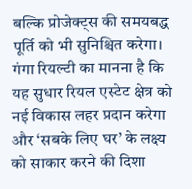बल्कि प्रोजेक्ट्स की समयबद्ध पूर्ति को भी सुनिश्चित करेगा। गंगा रियल्टी का मानना है कि यह सुधार रियल एस्टेट क्षेत्र को नई विकास लहर प्रदान करेगा और ‘सबके लिए घर’ के लक्ष्य को साकार करने की दिशा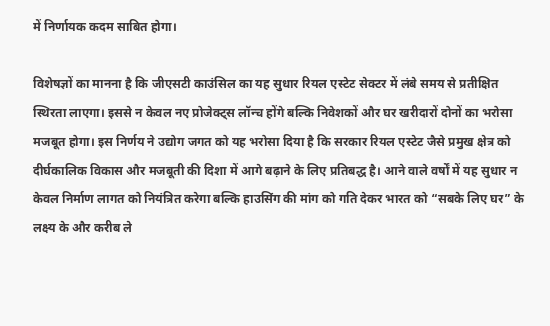में निर्णायक कदम साबित होगा।

विशेषज्ञों का मानना है कि जीएसटी काउंसिल का यह सुधार रियल एस्टेट सेक्टर में लंबे समय से प्रतीक्षित स्थिरता लाएगा। इससे न केवल नए प्रोजेक्ट्स लॉन्च होंगे बल्कि निवेशकों और घर खरीदारों दोनों का भरोसा मजबूत होगा। इस निर्णय ने उद्योग जगत को यह भरोसा दिया है कि सरकार रियल एस्टेट जैसे प्रमुख क्षेत्र को दीर्घकालिक विकास और मजबूती की दिशा में आगे बढ़ाने के लिए प्रतिबद्ध है। आने वाले वर्षों में यह सुधार न केवल निर्माण लागत को नियंत्रित करेगा बल्कि हाउसिंग की मांग को गति देकर भारत को “सबके लिए घर” के लक्ष्य के और करीब ले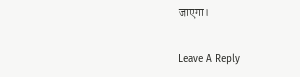जाएगा।

Leave A Reply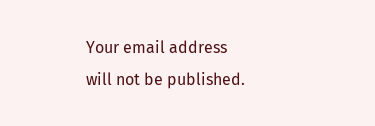Your email address will not be published.